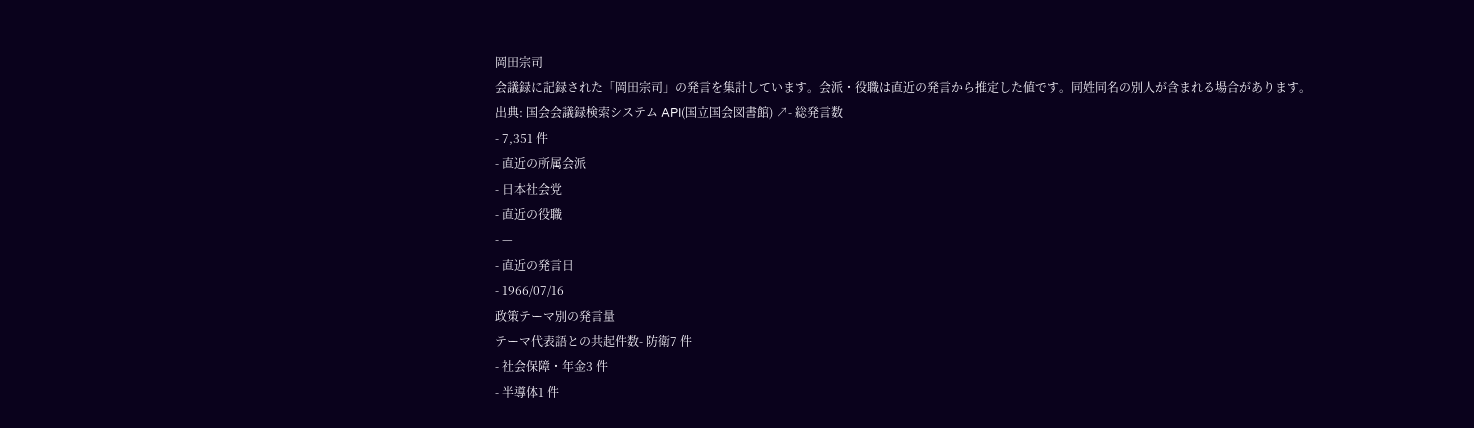岡田宗司
会議録に記録された「岡田宗司」の発言を集計しています。会派・役職は直近の発言から推定した値です。同姓同名の別人が含まれる場合があります。
出典: 国会会議録検索システム API(国立国会図書館) ↗- 総発言数
- 7,351 件
- 直近の所属会派
- 日本社会党
- 直近の役職
- —
- 直近の発言日
- 1966/07/16
政策テーマ別の発言量
テーマ代表語との共起件数- 防衛7 件
- 社会保障・年金3 件
- 半導体1 件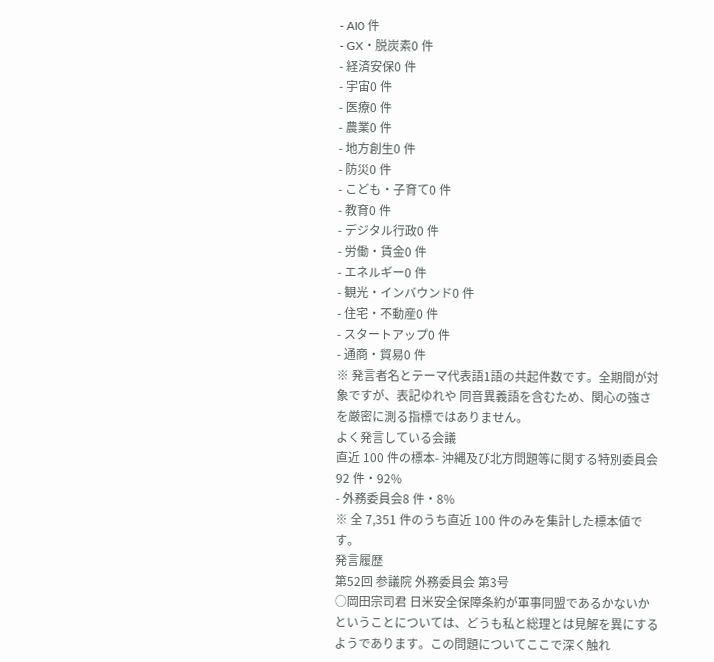- AI0 件
- GX・脱炭素0 件
- 経済安保0 件
- 宇宙0 件
- 医療0 件
- 農業0 件
- 地方創生0 件
- 防災0 件
- こども・子育て0 件
- 教育0 件
- デジタル行政0 件
- 労働・賃金0 件
- エネルギー0 件
- 観光・インバウンド0 件
- 住宅・不動産0 件
- スタートアップ0 件
- 通商・貿易0 件
※ 発言者名とテーマ代表語1語の共起件数です。全期間が対象ですが、表記ゆれや 同音異義語を含むため、関心の強さを厳密に測る指標ではありません。
よく発言している会議
直近 100 件の標本- 沖縄及び北方問題等に関する特別委員会92 件・92%
- 外務委員会8 件・8%
※ 全 7,351 件のうち直近 100 件のみを集計した標本値です。
発言履歴
第52回 参議院 外務委員会 第3号
○岡田宗司君 日米安全保障条約が軍事同盟であるかないかということについては、どうも私と総理とは見解を異にするようであります。この問題についてここで深く触れ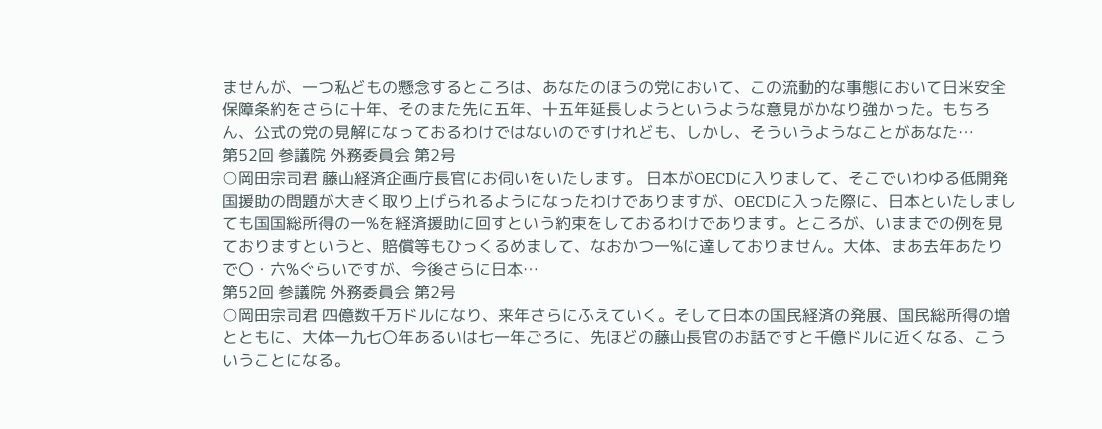ませんが、一つ私どもの懸念するところは、あなたのほうの党において、この流動的な事態において日米安全保障条約をさらに十年、そのまた先に五年、十五年延長しようというような意見がかなり強かった。もちろん、公式の党の見解になっておるわけではないのですけれども、しかし、そういうようなことがあなた…
第52回 参議院 外務委員会 第2号
○岡田宗司君 藤山経済企画庁長官にお伺いをいたします。 日本がOECDに入りまして、そこでいわゆる低開発国援助の問題が大きく取り上げられるようになったわけでありますが、OECDに入った際に、日本といたしましても国国総所得の一%を経済援助に回すという約束をしておるわけであります。ところが、いままでの例を見ておりますというと、賠償等もひっくるめまして、なおかつ一%に達しておりません。大体、まあ去年あたりで〇・六%ぐらいですが、今後さらに日本…
第52回 参議院 外務委員会 第2号
○岡田宗司君 四億数千万ドルになり、来年さらにふえていく。そして日本の国民経済の発展、国民総所得の増とともに、大体一九七〇年あるいは七一年ごろに、先ほどの藤山長官のお話ですと千億ドルに近くなる、こういうことになる。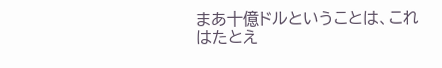まあ十億ドルということは、これはたとえ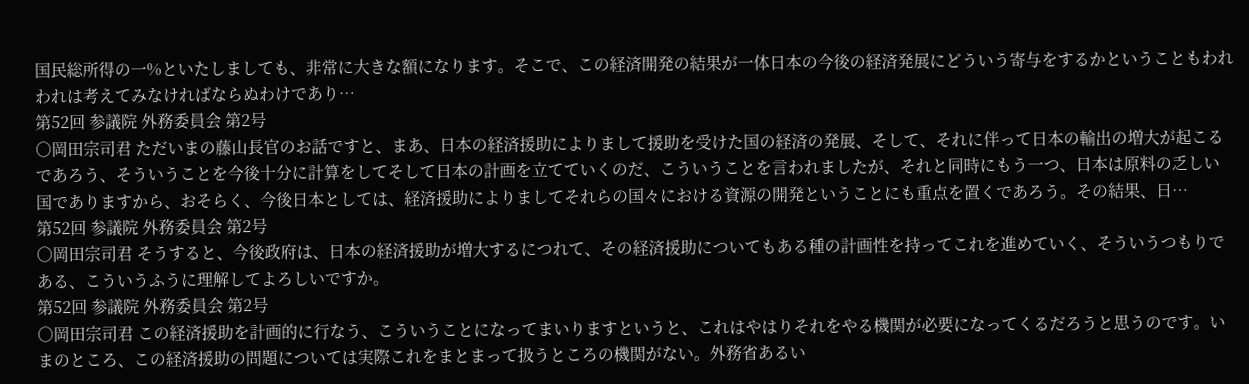国民総所得の一%といたしましても、非常に大きな額になります。そこで、この経済開発の結果が一体日本の今後の経済発展にどういう寄与をするかということもわれわれは考えてみなければならぬわけであり…
第52回 参議院 外務委員会 第2号
○岡田宗司君 ただいまの藤山長官のお話ですと、まあ、日本の経済援助によりまして援助を受けた国の経済の発展、そして、それに伴って日本の輸出の増大が起こるであろう、そういうことを今後十分に計算をしてそして日本の計画を立てていくのだ、こういうことを言われましたが、それと同時にもう一つ、日本は原料の乏しい国でありますから、おそらく、今後日本としては、経済援助によりましてそれらの国々における資源の開発ということにも重点を置くであろう。その結果、日…
第52回 参議院 外務委員会 第2号
○岡田宗司君 そうすると、今後政府は、日本の経済援助が増大するにつれて、その経済援助についてもある種の計画性を持ってこれを進めていく、そういうつもりである、こういうふうに理解してよろしいですか。
第52回 参議院 外務委員会 第2号
○岡田宗司君 この経済援助を計画的に行なう、こういうことになってまいりますというと、これはやはりそれをやる機関が必要になってくるだろうと思うのです。いまのところ、この経済援助の問題については実際これをまとまって扱うところの機関がない。外務省あるい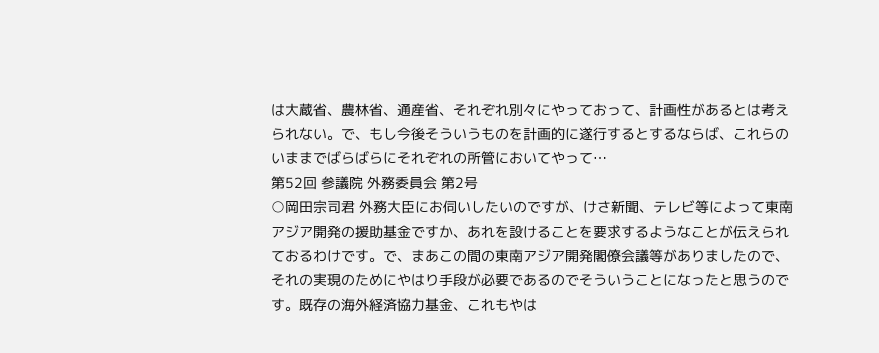は大蔵省、農林省、通産省、それぞれ別々にやっておって、計画性があるとは考えられない。で、もし今後そういうものを計画的に遂行するとするならば、これらのいままでばらばらにそれぞれの所管においてやって…
第52回 参議院 外務委員会 第2号
○岡田宗司君 外務大臣にお伺いしたいのですが、けさ新聞、テレビ等によって東南アジア開発の援助基金ですか、あれを設けることを要求するようなことが伝えられておるわけです。で、まあこの間の東南アジア開発閣僚会議等がありましたので、それの実現のためにやはり手段が必要であるのでそういうことになったと思うのです。既存の海外経済協力基金、これもやは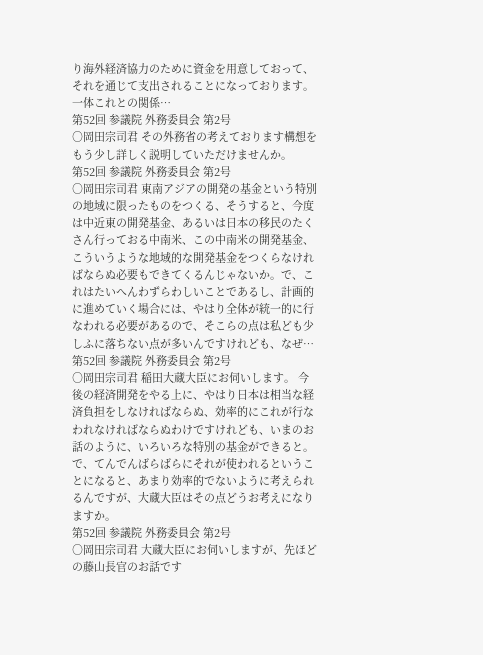り海外経済協力のために資金を用意しておって、それを通じて支出されることになっております。一体これとの関係…
第52回 参議院 外務委員会 第2号
○岡田宗司君 その外務省の考えております構想をもう少し詳しく説明していただけませんか。
第52回 参議院 外務委員会 第2号
○岡田宗司君 東南アジアの開発の基金という特別の地域に限ったものをつくる、そうすると、今度は中近東の開発基金、あるいは日本の移民のたくさん行っておる中南米、この中南米の開発基金、こういうような地域的な開発基金をつくらなければならぬ必要もできてくるんじゃないか。で、これはたいへんわずらわしいことであるし、計画的に進めていく場合には、やはり全体が統一的に行なわれる必要があるので、そこらの点は私ども少しふに落ちない点が多いんですけれども、なぜ…
第52回 参議院 外務委員会 第2号
○岡田宗司君 稲田大蔵大臣にお伺いします。 今後の経済開発をやる上に、やはり日本は相当な経済負担をしなければならぬ、効率的にこれが行なわれなければならぬわけですけれども、いまのお話のように、いろいろな特別の基金ができると。で、てんでんばらばらにそれが使われるということになると、あまり効率的でないように考えられるんですが、大蔵大臣はその点どうお考えになりますか。
第52回 参議院 外務委員会 第2号
○岡田宗司君 大蔵大臣にお伺いしますが、先ほどの藤山長官のお話です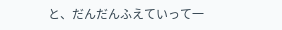と、だんだんふえていって一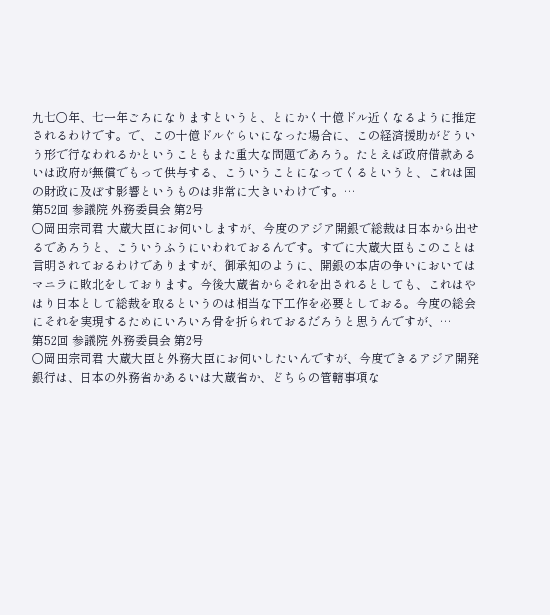九七〇年、七一年ごろになりますというと、とにかく十億ドル近くなるように推定されるわけです。で、この十億ドルぐらいになった場合に、この経済援助がどういう形で行なわれるかということもまた重大な問題であろう。たとえば政府借款あるいは政府が無償でもって供与する、こういうことになってくるというと、これは国の財政に及ぼす影響というものは非常に大きいわけです。…
第52回 参議院 外務委員会 第2号
○岡田宗司君 大蔵大臣にお伺いしますが、今度のアジア開銀で総裁は日本から出せるであろうと、こういうふうにいわれておるんです。すでに大蔵大臣もこのことは言明されておるわけでありますが、御承知のように、開銀の本店の争いにおいてはマニラに敗北をしております。今後大蔵省からそれを出されるとしても、これはやはり日本として総裁を取るというのは相当な下工作を必要としておる。今度の総会にそれを実現するためにいろいろ骨を折られておるだろうと思うんですが、…
第52回 参議院 外務委員会 第2号
○岡田宗司君 大蔵大臣と外務大臣にお伺いしたいんですが、今度できるアジア開発銀行は、日本の外務省かあるいは大蔵省か、どちらの管轄事項な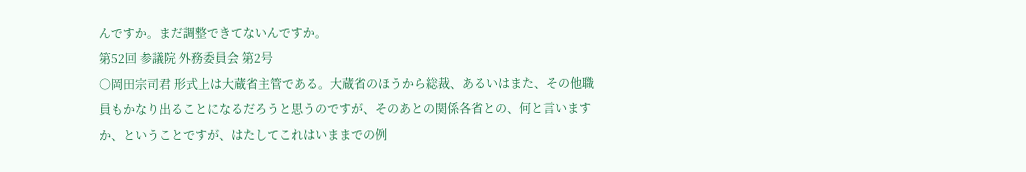んですか。まだ調整できてないんですか。
第52回 参議院 外務委員会 第2号
○岡田宗司君 形式上は大蔵省主管である。大蔵省のほうから総裁、あるいはまた、その他職員もかなり出ることになるだろうと思うのですが、そのあとの関係各省との、何と言いますか、ということですが、はたしてこれはいままでの例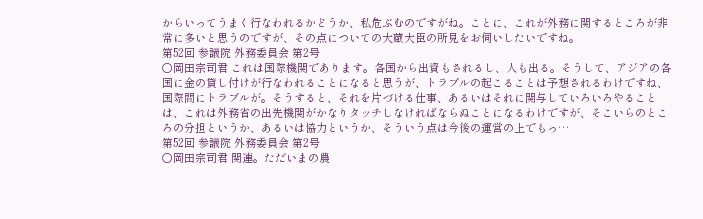からいってうまく行なわれるかどうか、私危ぶむのですがね。ことに、これが外務に関するところが非常に多いと思うのですが、その点についての大蔵大臣の所見をお伺いしたいですね。
第52回 参議院 外務委員会 第2号
○岡田宗司君 これは国際機関であります。各国から出資もされるし、人も出る。そうして、アジアの各国に金の貸し付けが行なわれることになると思うが、トラブルの起こることは予想されるわけですね、国際間にトラブルが。そうすると、それを片づける仕事、あるいはそれに関与していろいろやることは、これは外務省の出先機関がかなりタッチしなければならぬことになるわけですが、そこいらのところの分担というか、あるいは協力というか、そういう点は今後の運営の上でもっ…
第52回 参議院 外務委員会 第2号
○岡田宗司君 関連。ただいまの農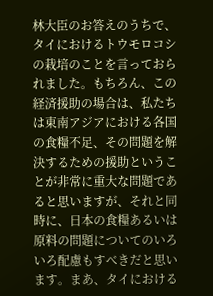林大臣のお答えのうちで、タイにおけるトウモロコシの栽培のことを言っておられました。もちろん、この経済援助の場合は、私たちは東南アジアにおける各国の食糧不足、その問題を解決するための援助ということが非常に重大な問題であると思いますが、それと同時に、日本の食糧あるいは原料の問題についてのいろいろ配慮もすべきだと思います。まあ、タイにおける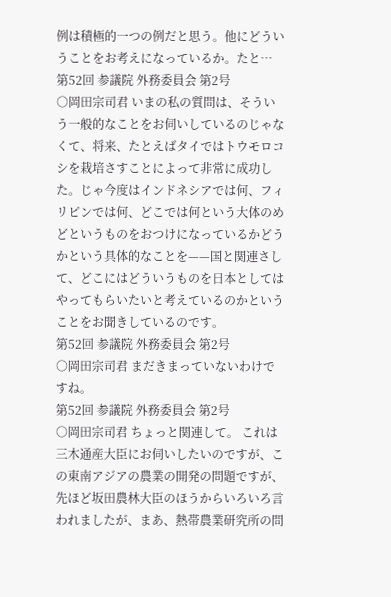例は積極的一つの例だと思う。他にどういうことをお考えになっているか。たと…
第52回 参議院 外務委員会 第2号
○岡田宗司君 いまの私の質問は、そういう一般的なことをお伺いしているのじゃなくて、将来、たとえばタイではトウモロコシを栽培さすことによって非常に成功した。じゃ今度はインドネシアでは何、フィリピンでは何、どこでは何という大体のめどというものをおつけになっているかどうかという具体的なことを——国と関連さして、どこにはどういうものを日本としてはやってもらいたいと考えているのかということをお聞きしているのです。
第52回 参議院 外務委員会 第2号
○岡田宗司君 まだきまっていないわけですね。
第52回 参議院 外務委員会 第2号
○岡田宗司君 ちょっと関連して。 これは三木通産大臣にお伺いしたいのですが、この東南アジアの農業の開発の問題ですが、先ほど坂田農林大臣のほうからいろいろ言われましたが、まあ、熱帯農業研究所の問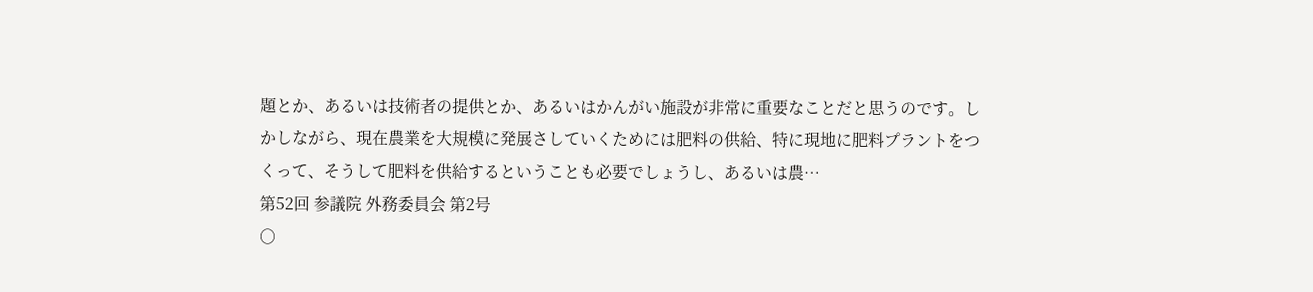題とか、あるいは技術者の提供とか、あるいはかんがい施設が非常に重要なことだと思うのです。しかしながら、現在農業を大規模に発展さしていくためには肥料の供給、特に現地に肥料プラントをつくって、そうして肥料を供給するということも必要でしょうし、あるいは農…
第52回 参議院 外務委員会 第2号
○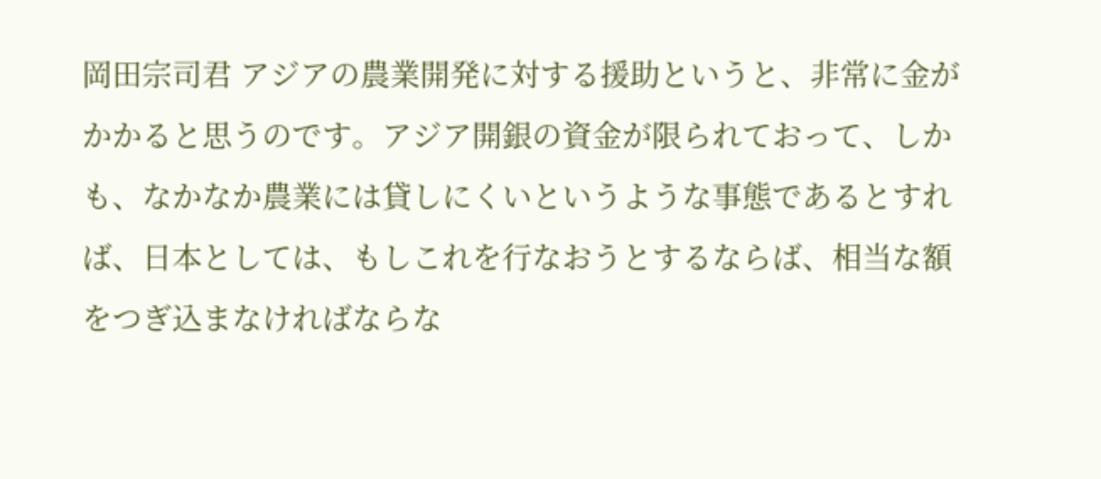岡田宗司君 アジアの農業開発に対する援助というと、非常に金がかかると思うのです。アジア開銀の資金が限られておって、しかも、なかなか農業には貸しにくいというような事態であるとすれば、日本としては、もしこれを行なおうとするならば、相当な額をつぎ込まなければならな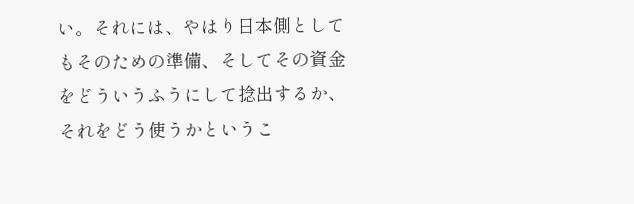い。それには、やはり日本側としてもそのための準備、そしてその資金をどういうふうにして捻出するか、それをどう使うかというこ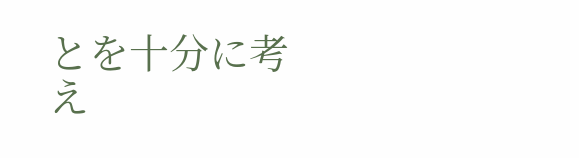とを十分に考え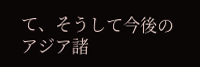て、そうして今後のアジア諸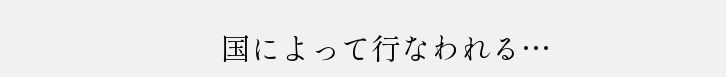国によって行なわれる…